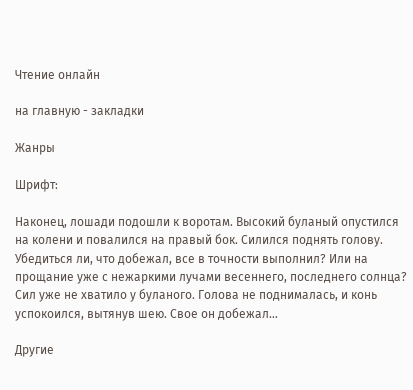Чтение онлайн

на главную - закладки

Жанры

Шрифт:

Наконец, лошади подошли к воротам. Высокий буланый опустился на колени и повалился на правый бок. Силился поднять голову. Убедиться ли, что добежал, все в точности выполнил? Или на прощание уже с нежаркими лучами весеннего, последнего солнца? Сил уже не хватило у буланого. Голова не поднималась, и конь успокоился, вытянув шею. Свое он добежал…

Другие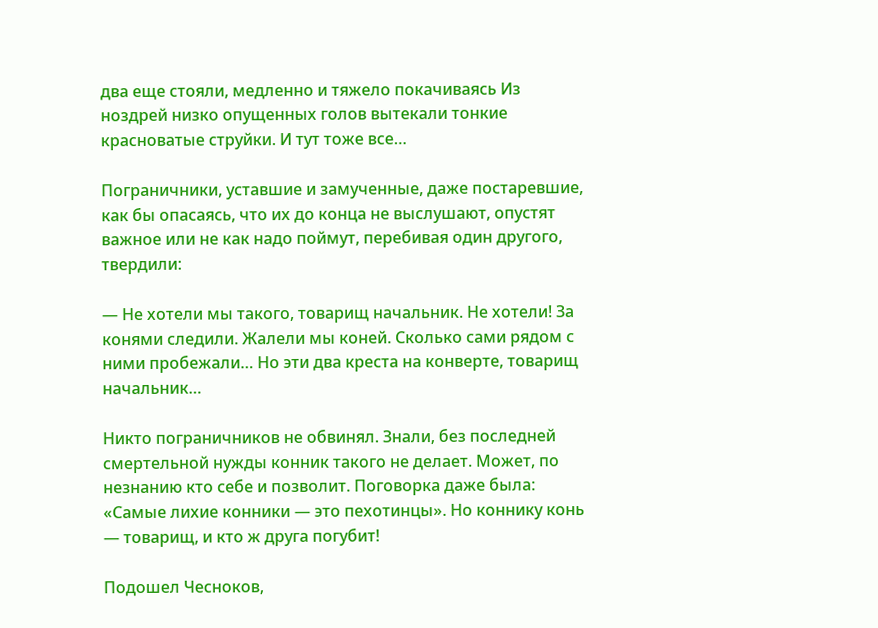два еще стояли, медленно и тяжело покачиваясь Из ноздрей низко опущенных голов вытекали тонкие красноватые струйки. И тут тоже все…

Пограничники, уставшие и замученные, даже постаревшие, как бы опасаясь, что их до конца не выслушают, опустят важное или не как надо поймут, перебивая один другого, твердили:

— Не хотели мы такого, товарищ начальник. Не хотели! За конями следили. Жалели мы коней. Сколько сами рядом с ними пробежали… Но эти два креста на конверте, товарищ начальник…

Никто пограничников не обвинял. Знали, без последней смертельной нужды конник такого не делает. Может, по незнанию кто себе и позволит. Поговорка даже была: «Самые лихие конники — это пехотинцы». Но коннику конь — товарищ, и кто ж друга погубит!

Подошел Чесноков,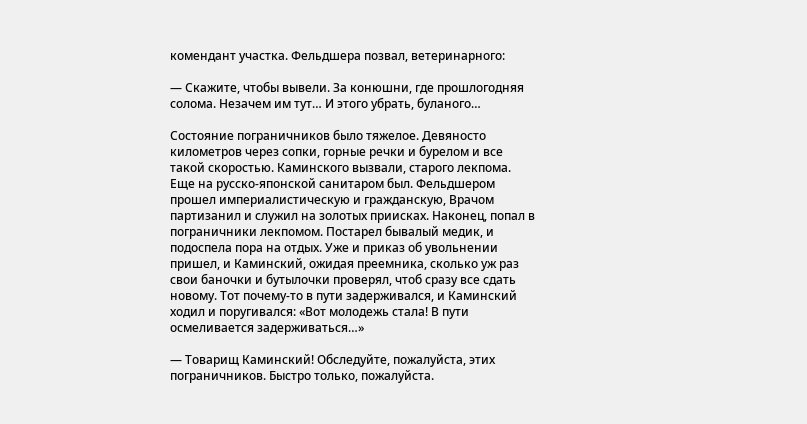комендант участка. Фельдшера позвал, ветеринарного:

— Скажите, чтобы вывели. За конюшни, где прошлогодняя солома. Незачем им тут… И этого убрать, буланого…

Состояние пограничников было тяжелое. Девяносто километров через сопки, горные речки и бурелом и все такой скоростью. Каминского вызвали, старого лекпома. Еще на русско-японской санитаром был. Фельдшером прошел империалистическую и гражданскую, Врачом партизанил и служил на золотых приисках. Наконец, попал в пограничники лекпомом. Постарел бывалый медик, и подоспела пора на отдых. Уже и приказ об увольнении пришел, и Каминский, ожидая преемника, сколько уж раз свои баночки и бутылочки проверял, чтоб сразу все сдать новому. Тот почему-то в пути задерживался, и Каминский ходил и поругивался: «Вот молодежь стала! В пути осмеливается задерживаться…»

— Товарищ Каминский! Обследуйте, пожалуйста, этих пограничников. Быстро только, пожалуйста.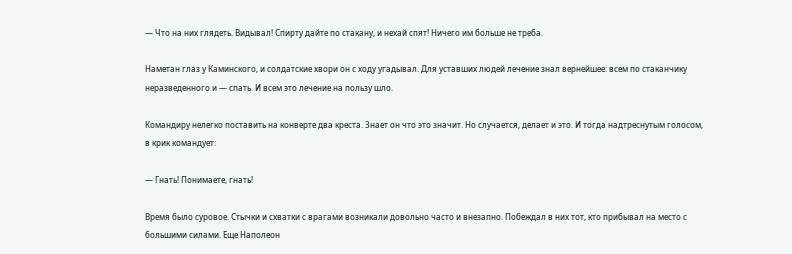— Что на них глядеть. Видывал! Спирту дайте по стакану, и нехай спят! Ничего им больше не треба.

Наметан глаз у Каминского, и солдатские хвори он с ходу угадывал. Для уставших людей лечение знал вернейшее: всем по стаканчику неразведенного и — спать. И всем это лечение на пользу шло.

Командиру нелегко поставить на конверте два креста. Знает он что это значит. Но случается, делает и это. И тогда надтреснутым голосом, в крик командует:

— Гнать! Понимаете, гнать!

Время было суровое. Стычки и схватки с врагами возникали довольно часто и внезапно. Побеждал в них тот, кто прибывал на место с большими силами. Еще Наполеон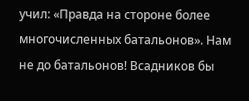учил: «Правда на стороне более многочисленных батальонов». Нам не до батальонов! Всадников бы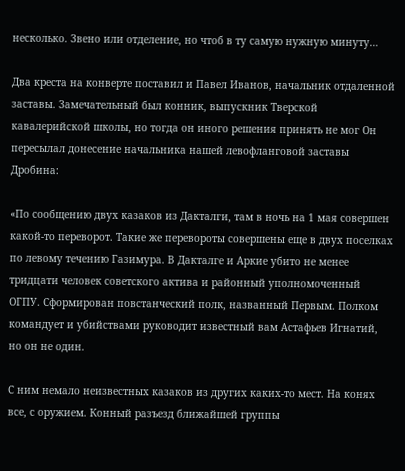несколько. Звено или отделение, но чтоб в ту самую нужную минуту…

Два креста на конверте поставил и Павел Иванов, начальник отдаленной заставы. Замечательный был конник, выпускник Тверской кавалерийской школы, но тогда он иного решения принять не мог Он пересылал донесение начальника нашей левофланговой заставы Дробина:

«По сообщению двух казаков из Дакталги, там в ночь на 1 мая совершен какой-то переворот. Такие же перевороты совершены еще в двух поселках по левому течению Газимура. В Дакталге и Аркие убито не менее тридцати человек советского актива и районный уполномоченный ОГПУ. Сформирован повстанческий полк, названный Первым. Полком командует и убийствами руководит известный вам Астафьев Игнатий, но он не один.

С ним немало неизвестных казаков из других каких-то мест. На конях все, с оружием. Конный разъезд ближайшей группы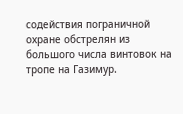содействия пограничной охране обстрелян из большого числа винтовок на тропе на Газимур.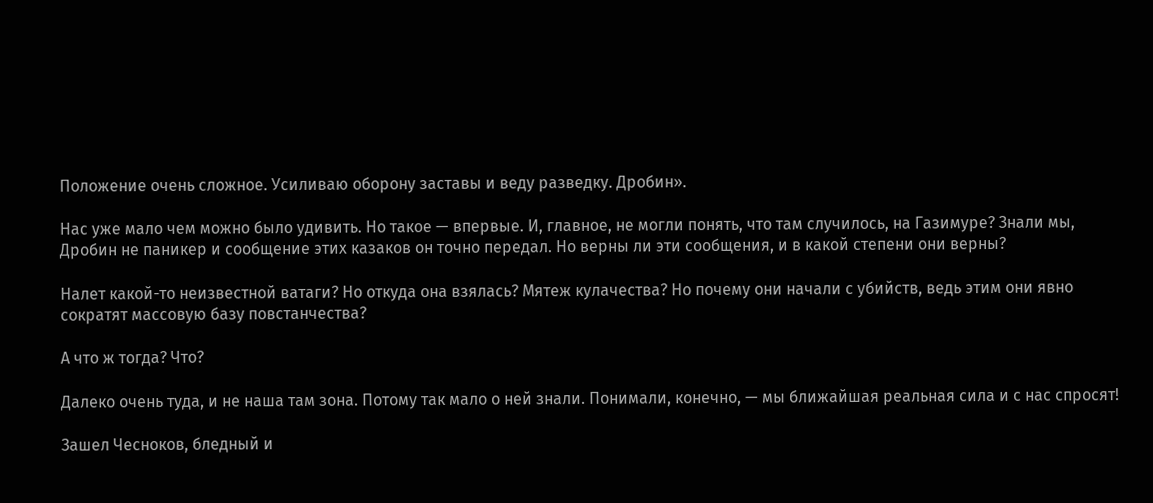Положение очень сложное. Усиливаю оборону заставы и веду разведку. Дробин».

Нас уже мало чем можно было удивить. Но такое — впервые. И, главное, не могли понять, что там случилось, на Газимуре? Знали мы, Дробин не паникер и сообщение этих казаков он точно передал. Но верны ли эти сообщения, и в какой степени они верны?

Налет какой-то неизвестной ватаги? Но откуда она взялась? Мятеж кулачества? Но почему они начали с убийств, ведь этим они явно сократят массовую базу повстанчества?

А что ж тогда? Что?

Далеко очень туда, и не наша там зона. Потому так мало о ней знали. Понимали, конечно, — мы ближайшая реальная сила и с нас спросят!

Зашел Чесноков, бледный и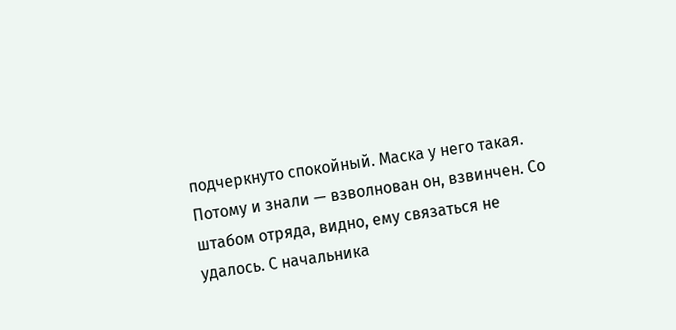подчеркнуто спокойный. Маска у него такая. Потому и знали — взволнован он, взвинчен. Со штабом отряда, видно, ему связаться не удалось. С начальника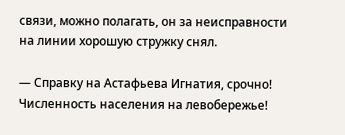связи, можно полагать, он за неисправности на линии хорошую стружку снял.

— Справку на Астафьева Игнатия, срочно! Численность населения на левобережье!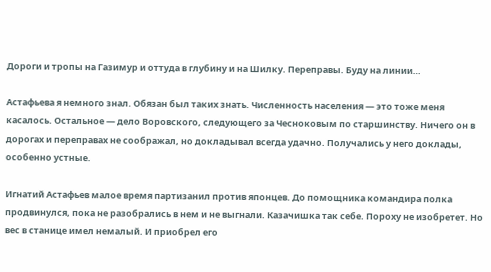Дороги и тропы на Газимур и оттуда в глубину и на Шилку. Переправы. Буду на линии…

Астафьева я немного знал. Обязан был таких знать. Численность населения — это тоже меня касалось. Остальное — дело Воровского, следующего за Чесноковым по старшинству. Ничего он в дорогах и переправах не соображал, но докладывал всегда удачно. Получались у него доклады, особенно устные.

Игнатий Астафьев малое время партизанил против японцев. До помощника командира полка продвинулся, пока не разобрались в нем и не выгнали. Казачишка так себе. Пороху не изобретет. Но вес в станице имел немалый. И приобрел его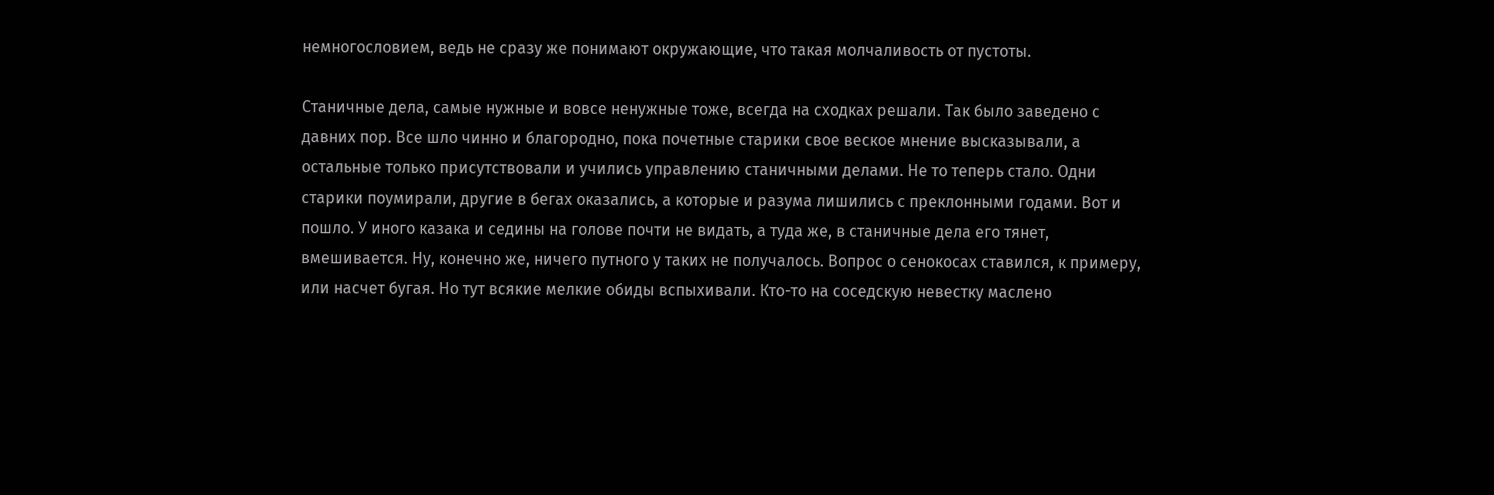немногословием, ведь не сразу же понимают окружающие, что такая молчаливость от пустоты.

Станичные дела, самые нужные и вовсе ненужные тоже, всегда на сходках решали. Так было заведено с давних пор. Все шло чинно и благородно, пока почетные старики свое веское мнение высказывали, а остальные только присутствовали и учились управлению станичными делами. Не то теперь стало. Одни старики поумирали, другие в бегах оказались, а которые и разума лишились с преклонными годами. Вот и пошло. У иного казака и седины на голове почти не видать, а туда же, в станичные дела его тянет, вмешивается. Ну, конечно же, ничего путного у таких не получалось. Вопрос о сенокосах ставился, к примеру, или насчет бугая. Но тут всякие мелкие обиды вспыхивали. Кто-то на соседскую невестку маслено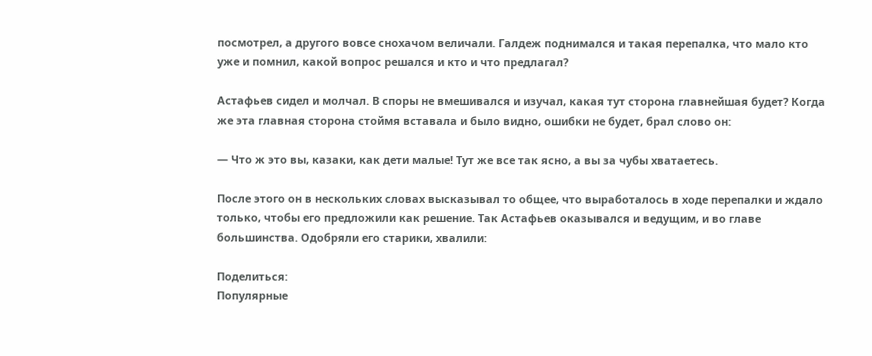посмотрел, а другого вовсе снохачом величали. Галдеж поднимался и такая перепалка, что мало кто уже и помнил, какой вопрос решался и кто и что предлагал?

Астафьев сидел и молчал. В споры не вмешивался и изучал, какая тут сторона главнейшая будет? Когда же эта главная сторона стоймя вставала и было видно, ошибки не будет, брал слово он:

— Что ж это вы, казаки, как дети малые! Тут же все так ясно, а вы за чубы хватаетесь.

После этого он в нескольких словах высказывал то общее, что выработалось в ходе перепалки и ждало только, чтобы его предложили как решение. Так Астафьев оказывался и ведущим, и во главе большинства. Одобряли его старики, хвалили:

Поделиться:
Популярные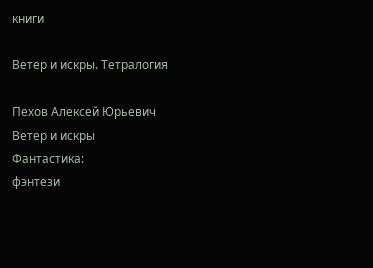книги

Ветер и искры. Тетралогия

Пехов Алексей Юрьевич
Ветер и искры
Фантастика:
фэнтези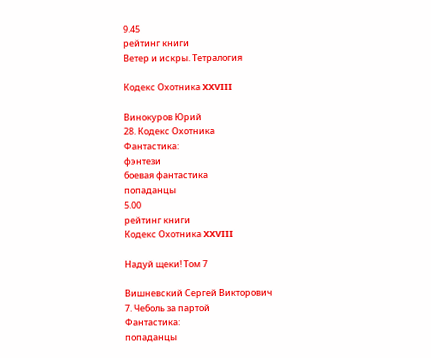9.45
рейтинг книги
Ветер и искры. Тетралогия

Кодекс Охотника XXVIII

Винокуров Юрий
28. Кодекс Охотника
Фантастика:
фэнтези
боевая фантастика
попаданцы
5.00
рейтинг книги
Кодекс Охотника XXVIII

Надуй щеки! Том 7

Вишневский Сергей Викторович
7. Чеболь за партой
Фантастика:
попаданцы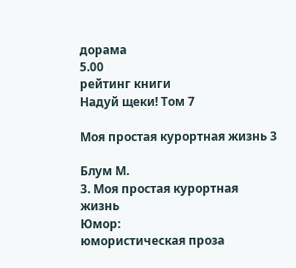дорама
5.00
рейтинг книги
Надуй щеки! Том 7

Моя простая курортная жизнь 3

Блум М.
3. Моя простая курортная жизнь
Юмор:
юмористическая проза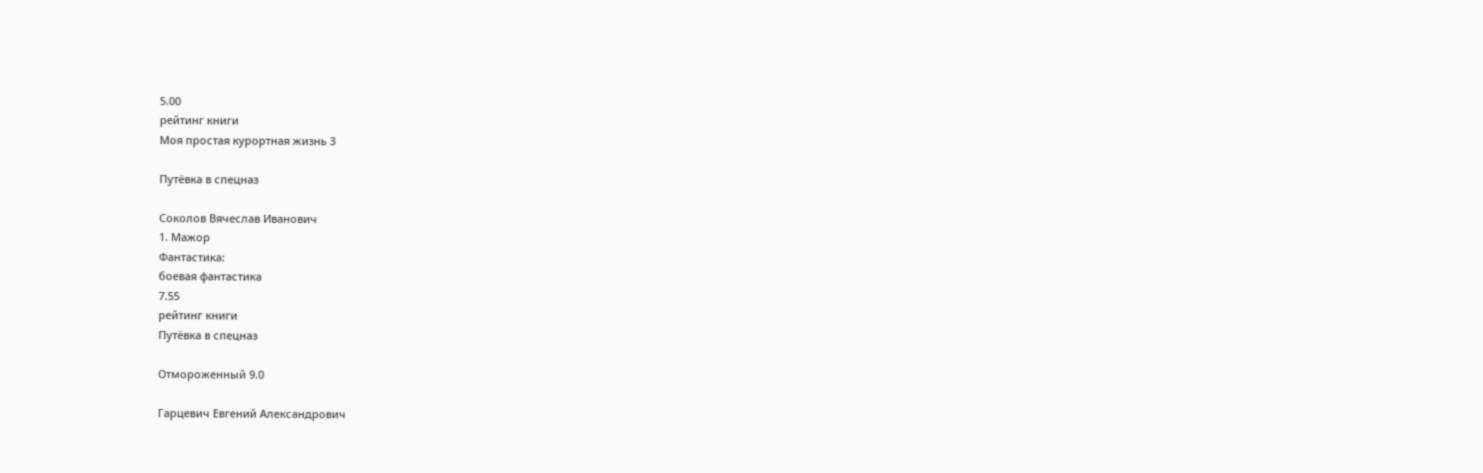5.00
рейтинг книги
Моя простая курортная жизнь 3

Путёвка в спецназ

Соколов Вячеслав Иванович
1. Мажор
Фантастика:
боевая фантастика
7.55
рейтинг книги
Путёвка в спецназ

Отмороженный 9.0

Гарцевич Евгений Александрович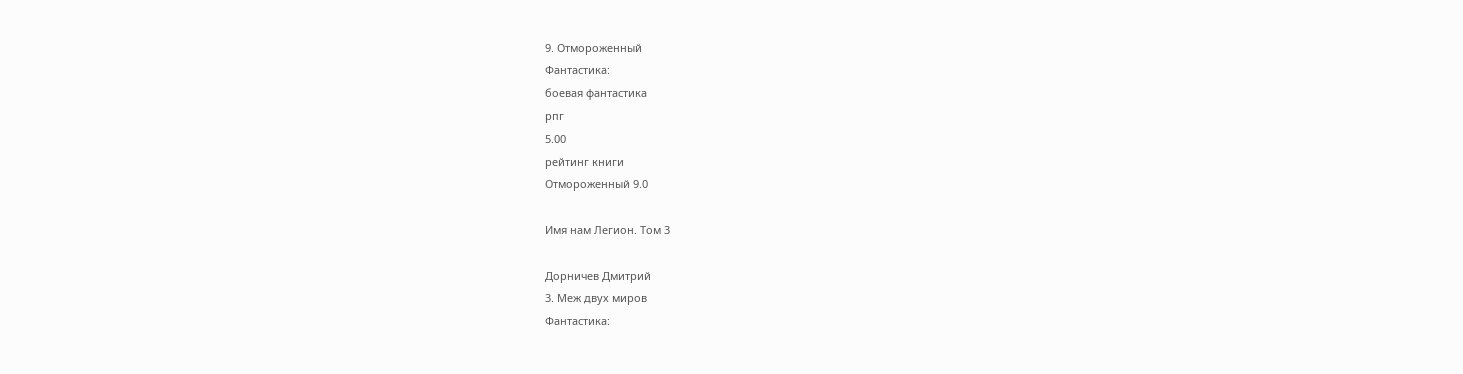9. Отмороженный
Фантастика:
боевая фантастика
рпг
5.00
рейтинг книги
Отмороженный 9.0

Имя нам Легион. Том 3

Дорничев Дмитрий
3. Меж двух миров
Фантастика: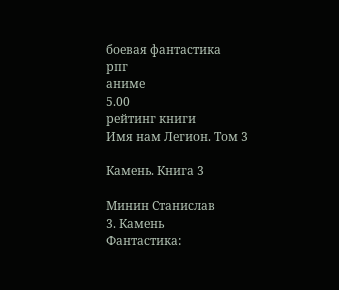боевая фантастика
рпг
аниме
5.00
рейтинг книги
Имя нам Легион. Том 3

Камень. Книга 3

Минин Станислав
3. Камень
Фантастика: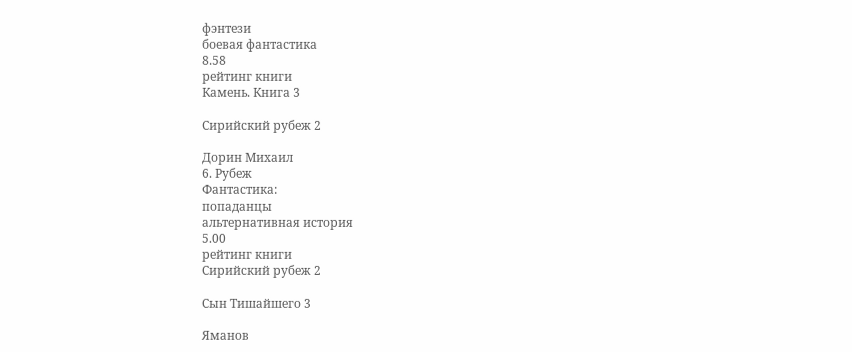фэнтези
боевая фантастика
8.58
рейтинг книги
Камень. Книга 3

Сирийский рубеж 2

Дорин Михаил
6. Рубеж
Фантастика:
попаданцы
альтернативная история
5.00
рейтинг книги
Сирийский рубеж 2

Сын Тишайшего 3

Яманов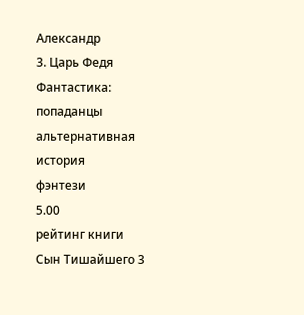Александр
3. Царь Федя
Фантастика:
попаданцы
альтернативная история
фэнтези
5.00
рейтинг книги
Сын Тишайшего 3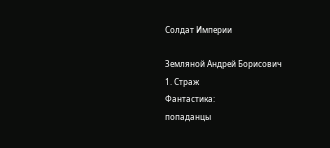Солдат Империи

Земляной Андрей Борисович
1. Страж
Фантастика:
попаданцы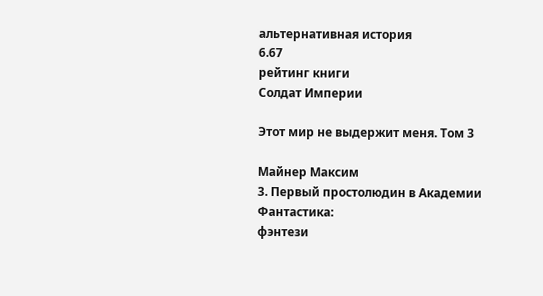альтернативная история
6.67
рейтинг книги
Солдат Империи

Этот мир не выдержит меня. Том 3

Майнер Максим
3. Первый простолюдин в Академии
Фантастика:
фэнтези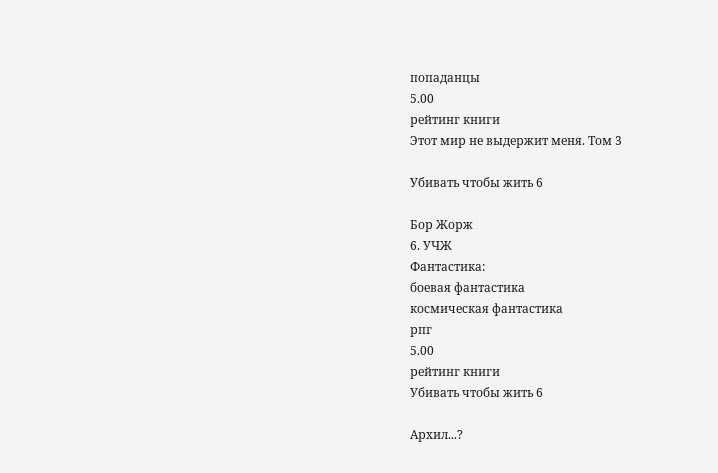попаданцы
5.00
рейтинг книги
Этот мир не выдержит меня. Том 3

Убивать чтобы жить 6

Бор Жорж
6. УЧЖ
Фантастика:
боевая фантастика
космическая фантастика
рпг
5.00
рейтинг книги
Убивать чтобы жить 6

Архил...?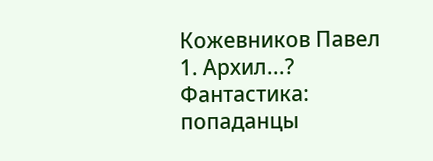Кожевников Павел
1. Архил...?
Фантастика:
попаданцы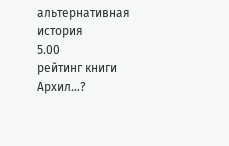альтернативная история
5.00
рейтинг книги
Архил...?